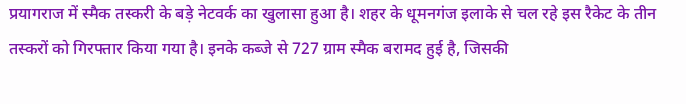प्रयागराज में स्मैक तस्करी के बड़े नेटवर्क का खुलासा हुआ है। शहर के धूमनगंज इलाके से चल रहे इस रैकेट के तीन तस्करों को गिरफ्तार किया गया है। इनके कब्जे से 727 ग्राम स्मैक बरामद हुई है, जिसकी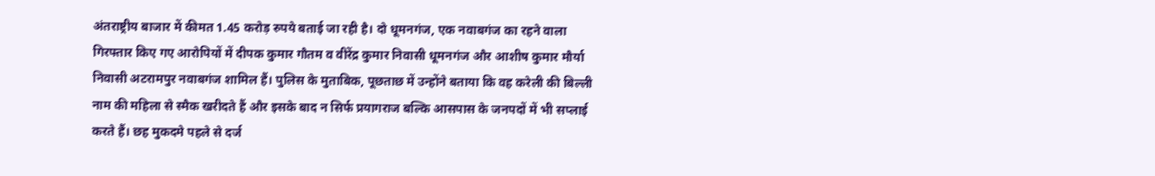अंतराष्ट्रीय बाजार में कीमत 1.45 करोड़ रुपये बताई जा रही है। दो धूमनगंज, एक नवाबगंज का रहने वाला
गिरफ्तार किए गए आरोपियों में दीपक कुमार गौतम व वीरेंद्र कुमार निवासी धूमनगंज और आशीष कुमार मौर्या निवासी अटरामपुर नवाबगंज शामिल हैं। पुलिस के मुताबिक, पूछताछ में उन्होंने बताया कि वह करेली की बिल्ली नाम की महिला से स्मैक खरीदते हैं और इसके बाद न सिर्फ प्रयागराज बल्कि आसपास के जनपदों में भी सप्लाई करते हैं। छह मुकदमे पहले से दर्ज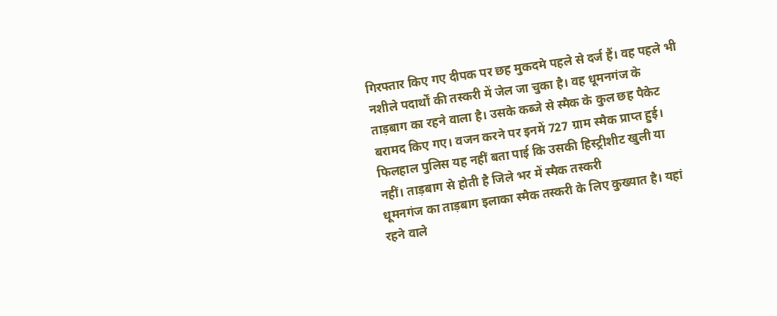गिरफ्तार किए गए दीपक पर छह मुकदमे पहले से दर्ज हैं। वह पहले भी नशीले पदार्थों की तस्करी में जेल जा चुका है। वह धूमनगंज के ताड़बाग का रहने वाला है। उसके कब्जे से स्मैक के कुल छह पैकेट बरामद किए गए। वजन करने पर इनमें 727 ग्राम स्मैक प्राप्त हुई। फिलहाल पुलिस यह नहीं बता पाई कि उसकी हिस्ट्रीशीट खुली या नहीं। ताड़बाग से होती है जिले भर में स्मैक तस्करी
धूमनगंज का ताड़बाग इलाका स्मैक तस्करी के लिए कुख्यात है। यहां रहने वाले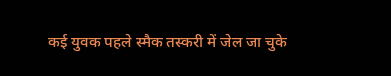कई युवक पहले स्मैक तस्करी में जेल जा चुके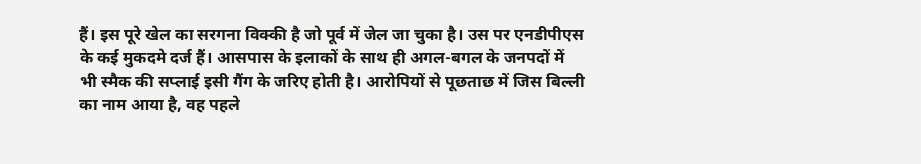हैं। इस पूरे खेल का सरगना विक्की है जो पूर्व में जेल जा चुका है। उस पर एनडीपीएस के कई मुकदमे दर्ज हैं। आसपास के इलाकों के साथ ही अगल-बगल के जनपदों में भी स्मैक की सप्लाई इसी गैंग के जरिए होती है। आरोपियों से पूछताछ में जिस बिल्ली का नाम आया है, वह पहले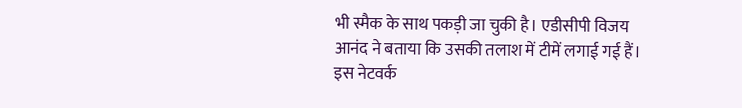भी स्मैक के साथ पकड़ी जा चुकी है। एडीसीपी विजय आनंद ने बताया कि उसकी तलाश में टीमें लगाई गई हैं। इस नेटवर्क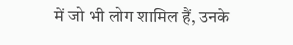में जो भी लोग शामिल हैं, उनके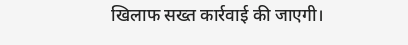खिलाफ सख्त कार्रवाई की जाएगी।